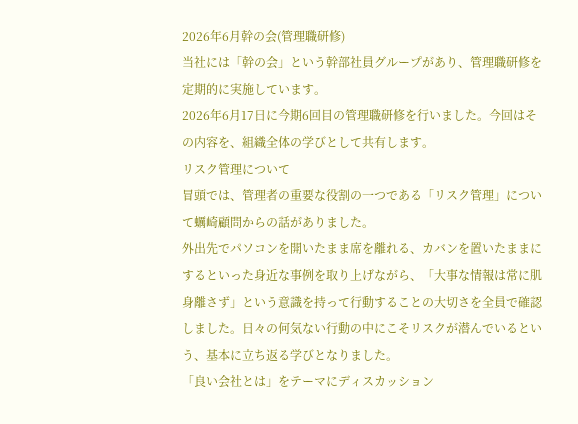2026年6月幹の会(管理職研修)
当社には「幹の会」という幹部社員グループがあり、管理職研修を定期的に実施しています。
2026年6月17日に今期6回目の管理職研修を行いました。今回はその内容を、組織全体の学びとして共有します。
リスク管理について
冒頭では、管理者の重要な役割の一つである「リスク管理」について蠣崎顧問からの話がありました。
外出先でパソコンを開いたまま席を離れる、カバンを置いたままにするといった身近な事例を取り上げながら、「大事な情報は常に肌身離さず」という意識を持って行動することの大切さを全員で確認しました。日々の何気ない行動の中にこそリスクが潜んでいるという、基本に立ち返る学びとなりました。
「良い会社とは」をテーマにディスカッション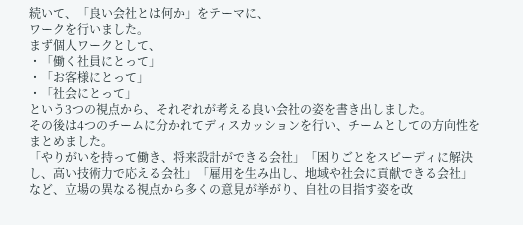続いて、「良い会社とは何か」をテーマに、
ワークを行いました。
まず個人ワークとして、
・「働く社員にとって」
・「お客様にとって」
・「社会にとって」
という3つの視点から、それぞれが考える良い会社の姿を書き出しました。
その後は4つのチームに分かれてディスカッションを行い、チームとしての方向性をまとめました。
「やりがいを持って働き、将来設計ができる会社」「困りごとをスピーディに解決し、高い技術力で応える会社」「雇用を生み出し、地域や社会に貢献できる会社」など、立場の異なる視点から多くの意見が挙がり、自社の目指す姿を改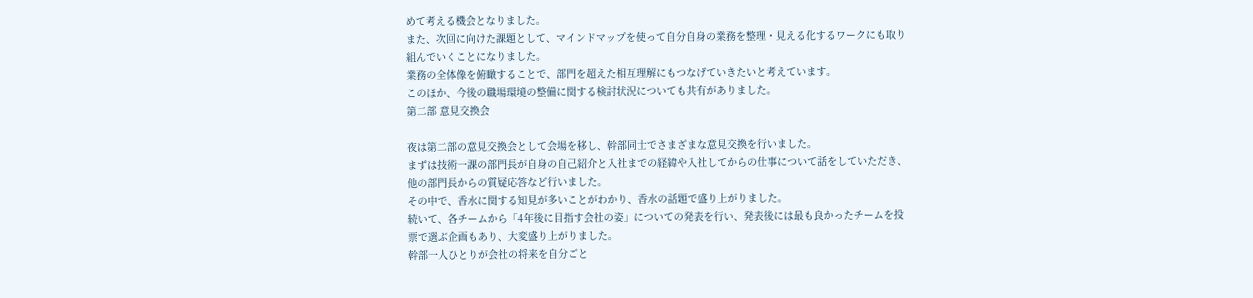めて考える機会となりました。
また、次回に向けた課題として、マインドマップを使って自分自身の業務を整理・見える化するワークにも取り組んでいくことになりました。
業務の全体像を俯瞰することで、部門を超えた相互理解にもつなげていきたいと考えています。
このほか、今後の職場環境の整備に関する検討状況についても共有がありました。
第二部 意見交換会

夜は第二部の意見交換会として会場を移し、幹部同士でさまざまな意見交換を行いました。
まずは技術一課の部門長が自身の自己紹介と入社までの経緯や入社してからの仕事について話をしていただき、他の部門長からの質疑応答など行いました。
その中で、香水に関する知見が多いことがわかり、香水の話題で盛り上がりました。
続いて、各チームから「4年後に目指す会社の姿」についての発表を行い、発表後には最も良かったチームを投票で選ぶ企画もあり、大変盛り上がりました。
幹部一人ひとりが会社の将来を自分ごと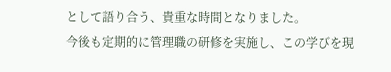として語り合う、貴重な時間となりました。
今後も定期的に管理職の研修を実施し、この学びを現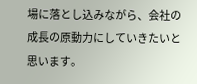場に落とし込みながら、会社の成長の原動力にしていきたいと思います。